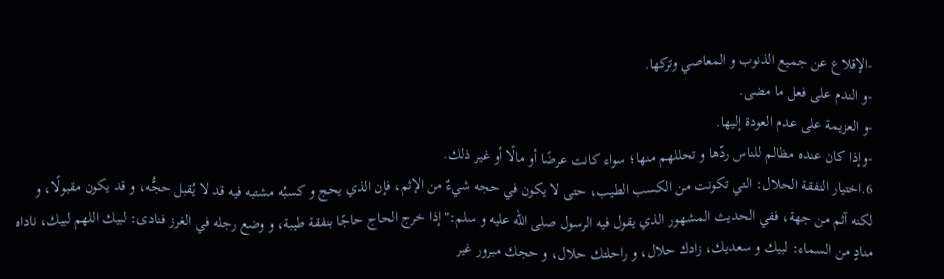-الإقلاع عن جميع الذنوب و المعاصي وتركها.
-و الندم على فعل ما مضى.
-و العزيمة على عدم العودة إليها.
-وإذا كان عنده مظالم للناس ردّها و تحللهم منها؛ سواء كانت عرضًا أو مالًا أو غير ذلك.
6.اختيار النفقة الحلال: التي تكونت من الكسب الطيب، حتى لا يكون في حجه شيءٌ من الإثم، فإن الذي يحج و كسبُه مشتبه فيه قد لا يُقبل حجُّه، و قد يكون مقبولًا، و لكنه آثم من جهة، ففي الحديث المشهور الذي يقول فيه الرسول صلى الله عليه و سلم:"إذا خرج الحاج حاجًا بنفقة طيبة، و وضع رجله في الغرز فنادى: لبيك اللهم لبيك، ناداه منادٍ من السماء: لبيك و سعديك، زادك حلال، و راحلتك حلال، و حجك مبرور غير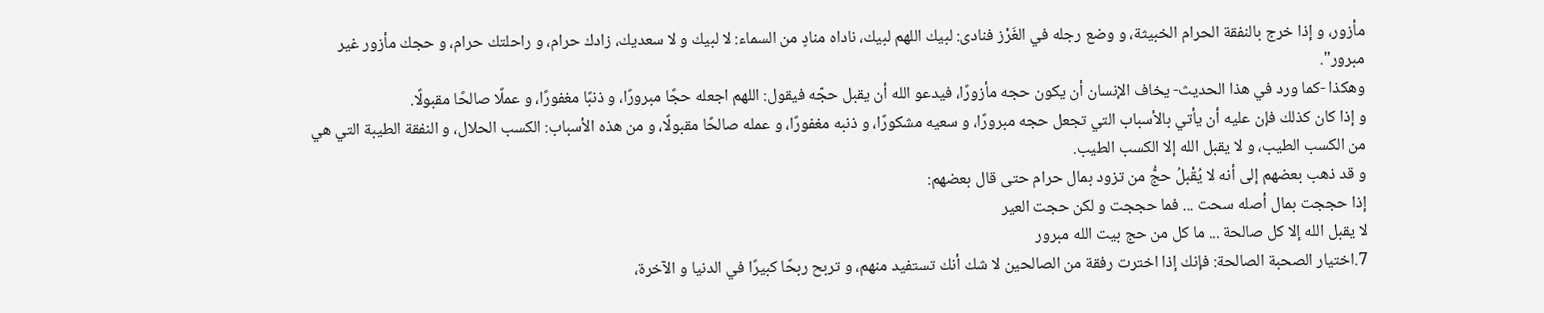مأزور، و إذا خرج بالنفقة الحرام الخبيثة، و وضع رجله في الغَرْز فنادى: لبيك اللهم لبيك، ناداه منادٍ من السماء: لا لبيك و لا سعديك، زادك حرام، و راحلتك حرام، و حجك مأزور غير مبرور".
وهكذا -كما ورد في هذا الحديث- يخاف الإنسان أن يكون حجه مأزورًا، فيدعو الله أن يقبل حجّه فيقول: اللهم اجعله حجًا مبرورًا، و ذنبًا مغفورًا، و عملًا صالحًا مقبولًا.
و إذا كان كذلك فإن عليه أن يأتي بالأسباب التي تجعل حجه مبرورًا، و سعيه مشكورًا، و ذنبه مغفورًا، و عمله صالحًا مقبولًا، و من هذه الأسباب: الكسب الحلال، و النفقة الطيبة التي هي من الكسب الطيب، و لا يقبل الله إلا الكسب الطيب.
و قد ذهب بعضهم إلى أنه لا يُقْبلُ حجُّ من تزود بمال حرام حتى قال بعضهم:
إذا حججت بمال أصله سحت ... فما حججت و لكن حجت العير
لا يقبل الله إلا كل صالحة ... ما كل من حج بيت الله مبرور
7.اختيار الصحبة الصالحة: فإنك إذا اخترت رفقة من الصالحين لا شك أنك تستفيد منهم، و تربح ربحًا كبيرًا في الدنيا و الآخرة،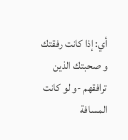أي: إذا كانت رفقتك و صحبتك الذين ترافقهم -و لو كانت المسافة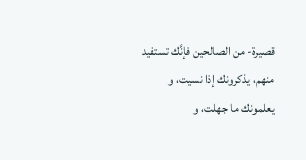قصيرة- من الصالحين فإنَّك تستفيد منهم، يذكرونك إذا نسيت، و يعلمونك ما جهلت، و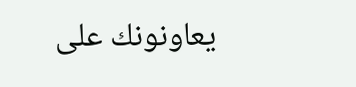يعاونونك على